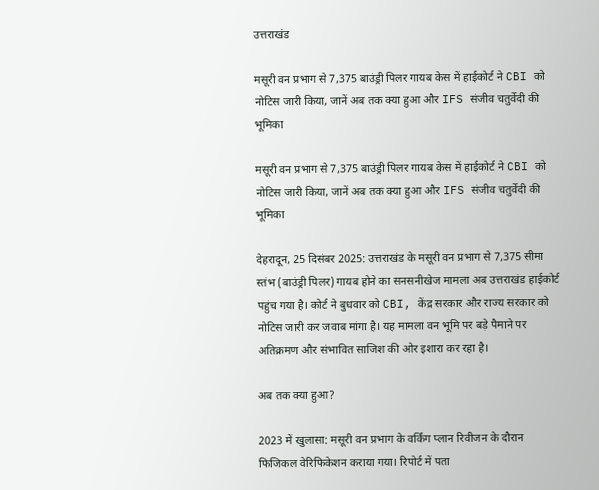उत्तराखंड

मसूरी वन प्रभाग से 7,375 बाउंड्री पिलर गायब केस में हाईकोर्ट ने CBI को नोटिस जारी किया, जानें अब तक क्या हुआ और IFS संजीव चतुर्वेदी की भूमिका

मसूरी वन प्रभाग से 7,375 बाउंड्री पिलर गायब केस में हाईकोर्ट ने CBI को नोटिस जारी किया, जानें अब तक क्या हुआ और IFS संजीव चतुर्वेदी की भूमिका

देहरादून, 25 दिसंबर 2025: उत्तराखंड के मसूरी वन प्रभाग से 7,375 सीमा स्तंभ (बाउंड्री पिलर) गायब होने का सनसनीखेज मामला अब उत्तराखंड हाईकोर्ट पहुंच गया है। कोर्ट ने बुधवार को CBI, केंद्र सरकार और राज्य सरकार को नोटिस जारी कर जवाब मांगा है। यह मामला वन भूमि पर बड़े पैमाने पर अतिक्रमण और संभावित साजिश की ओर इशारा कर रहा है।

अब तक क्या हुआ?

2023 में खुलासा: मसूरी वन प्रभाग के वर्किंग प्लान रिवीजन के दौरान फिजिकल वेरिफिकेशन कराया गया। रिपोर्ट में पता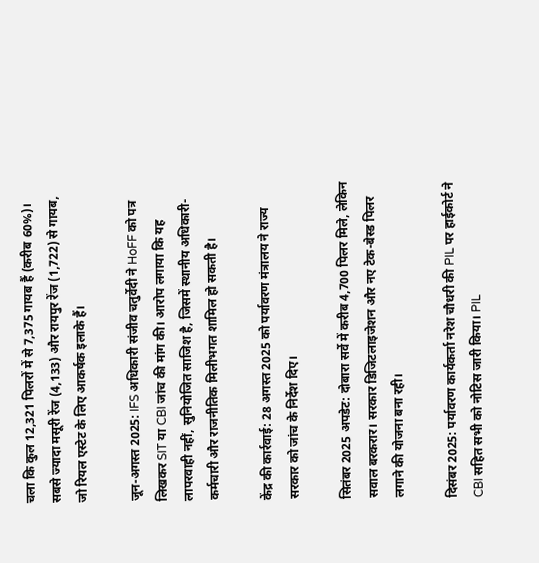चला कि कुल 12,321 पिलरों में से 7,375 गायब हैं (करीब 60%)। सबसे ज्यादा मसूरी रेंज (4,133) और रायपुर रेंज (1,722) से गायब, जो रियल एस्टेट के लिए आकर्षक इलाके हैं।

जून-अगस्त 2025: IFS अधिकारी संजीव चतुर्वेदी ने HoFF को पत्र लिखकर SIT या CBI जांच की मांग की। आरोप लगाया कि यह लापरवाही नहीं, सुनियोजित साजिश है, जिसमें स्थानीय अधिकारी-कर्मचारी और राजनीतिक मिलीभगत शामिल हो सकती है।

केंद्र की कार्रवाई: 28 अगस्त 2025 को पर्यावरण मंत्रालय ने राज्य सरकार को जांच के निर्देश दिए।

सितंबर 2025 अपडेट: दोबारा सर्वे में करीब 4,700 पिलर मिले, लेकिन सवाल बरकरार। सरकार डिजिटलाइजेशन और नए टेक-बेस्ड पिलर लगाने की योजना बना रही।

दिसंबर 2025: पर्यावरण कार्यकर्ता नरेश चौधरी की PIL पर हाईकोर्ट ने CBI सहित सभी को नोटिस जारी किया। PIL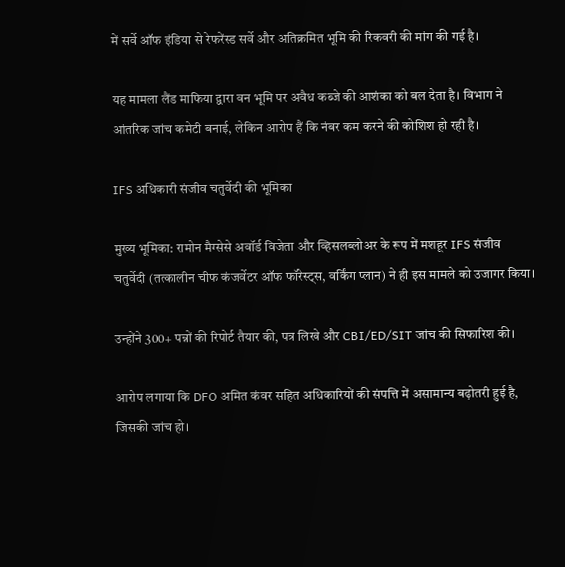में सर्वे ऑफ इंडिया से रेफरेंस्ड सर्वे और अतिक्रमित भूमि की रिकवरी की मांग की गई है।

यह मामला लैंड माफिया द्वारा वन भूमि पर अवैध कब्जे की आशंका को बल देता है। विभाग ने आंतरिक जांच कमेटी बनाई, लेकिन आरोप हैं कि नंबर कम करने की कोशिश हो रही है।

IFS अधिकारी संजीव चतुर्वेदी की भूमिका

मुख्य भूमिका: रामोन मैग्सेसे अवॉर्ड विजेता और व्हिसलब्लोअर के रूप में मशहूर IFS संजीव चतुर्वेदी (तत्कालीन चीफ कंजर्वेटर ऑफ फॉरेस्ट्स, वर्किंग प्लान) ने ही इस मामले को उजागर किया।

उन्होंने 300+ पन्नों की रिपोर्ट तैयार की, पत्र लिखे और CBI/ED/SIT जांच की सिफारिश की।

आरोप लगाया कि DFO अमित कंवर सहित अधिकारियों की संपत्ति में असामान्य बढ़ोतरी हुई है, जिसकी जांच हो।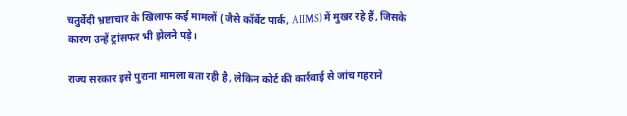चतुर्वेदी भ्रष्टाचार के खिलाफ कई मामलों (जैसे कॉर्बेट पार्क, AIIMS) में मुखर रहे हैं, जिसके कारण उन्हें ट्रांसफर भी झेलने पड़े।

राज्य सरकार इसे पुराना मामला बता रही है, लेकिन कोर्ट की कार्रवाई से जांच गहराने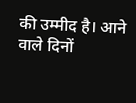की उम्मीद है। आने वाले दिनों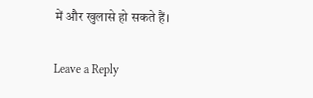में और खुलासे हो सकते हैं।

Leave a Reply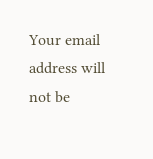Your email address will not be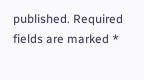published. Required fields are marked *